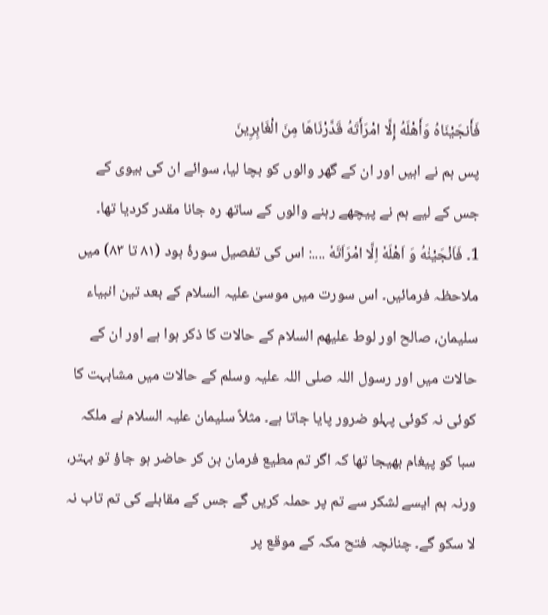فَأَنجَيْنَاهُ وَأَهْلَهُ إِلَّا امْرَأَتَهُ قَدَّرْنَاهَا مِنَ الْغَابِرِينَ
پس ہم نے اہیں اور ان کے گھر والوں کو بچا لیا، سوائے ان کی بیوی کے جس کے لیے ہم نے پیچھے رہنے والوں کے ساتھ رہ جانا مقدر کردیا تھا۔
1۔ فَاَنْجَيْنٰهُ وَ اَهْلَهٗ اِلَّا امْرَاَتَهٗ ....: اس کی تفصیل سورۂ ہود (۸۱ تا ۸۳) میں ملاحظہ فرمائیں۔ اس سورت میں موسیٰ علیہ السلام کے بعد تین انبیاء سلیمان، صالح اور لوط علیھم السلام کے حالات کا ذکر ہوا ہے اور ان کے حالات میں اور رسول اللہ صلی اللہ علیہ وسلم کے حالات میں مشابہت کا کوئی نہ کوئی پہلو ضرور پایا جاتا ہے۔ مثلاً سلیمان علیہ السلام نے ملکہ سبا کو پیغام بھیجا تھا کہ اگر تم مطیع فرمان بن کر حاضر ہو جاؤ تو بہتر، ورنہ ہم ایسے لشکر سے تم پر حملہ کریں گے جس کے مقابلے کی تم تاب نہ لا سکو گے۔ چنانچہ فتح مکہ کے موقع پر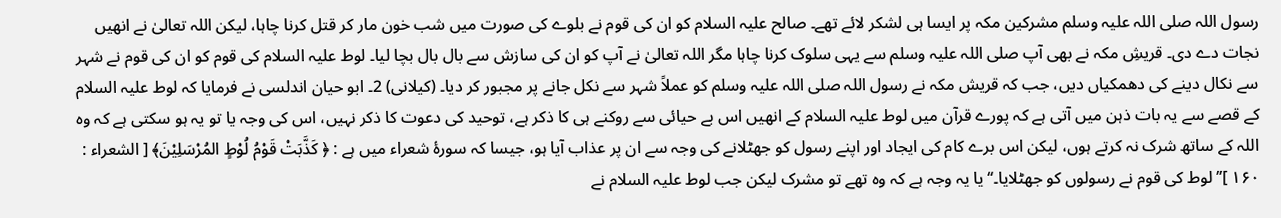رسول اللہ صلی اللہ علیہ وسلم مشرکین مکہ پر ایسا ہی لشکر لائے تھے۔ صالح علیہ السلام کو ان کی قوم نے بلوے کی صورت میں شب خون مار کر قتل کرنا چاہا، لیکن اللہ تعالیٰ نے انھیں نجات دے دی۔ قریشِ مکہ نے بھی آپ صلی اللہ علیہ وسلم سے یہی سلوک کرنا چاہا مگر اللہ تعالیٰ نے آپ کو ان کی سازش سے بال بال بچا لیا۔ لوط علیہ السلام کی قوم کو ان کی قوم نے شہر سے نکال دینے کی دھمکیاں دیں، جب کہ قریش مکہ نے رسول اللہ صلی اللہ علیہ وسلم کو عملاً شہر سے نکل جانے پر مجبور کر دیا۔ (کیلانی) 2۔ ابو حیان اندلسی نے فرمایا کہ لوط علیہ السلام کے قصے سے یہ بات ذہن میں آتی ہے کہ پورے قرآن میں لوط علیہ السلام کے انھیں اس بے حیائی سے روکنے ہی کا ذکر ہے، توحید کی دعوت کا ذکر نہیں، اس کی وجہ یا تو یہ ہو سکتی ہے کہ وہ اللہ کے ساتھ شرک نہ کرتے ہوں، لیکن اس برے کام کی ایجاد اور اپنے رسول کو جھٹلانے کی وجہ سے ان پر عذاب آیا ہو، جیسا کہ سورۂ شعراء میں ہے : ﴿ كَذَّبَتْ قَوْمُ لُوْطٍ المُرْسَلِيْنَ﴾ [ الشعراء : ۱۶۰ ]’’لوط کی قوم نے رسولوں کو جھٹلایا۔‘‘ یا یہ وجہ ہے کہ وہ تھے تو مشرک لیکن جب لوط علیہ السلام نے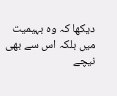دیکھا کہ وہ بہیمیت میں بلکہ اس سے بھی نیچے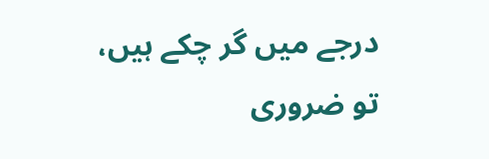درجے میں گر چکے ہیں، تو ضروری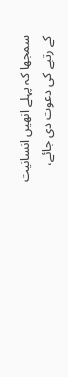سمجھا کہ پہلے انھیں انسانیت کے رتبے کی دعوت دی جائے،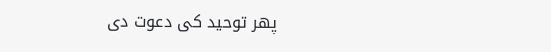پھر توحید کی دعوت دی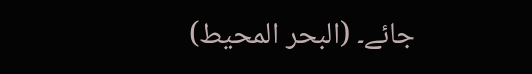جائے۔ (البحر المحیط)